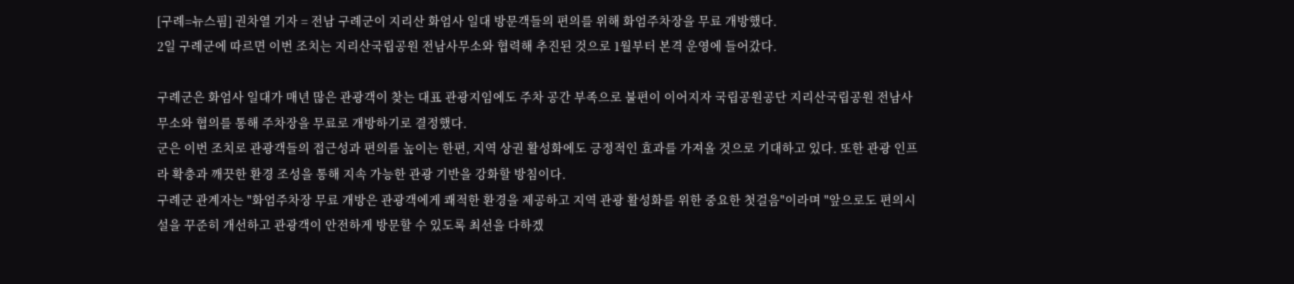[구례=뉴스핌] 권차열 기자 = 전남 구례군이 지리산 화엄사 일대 방문객들의 편의를 위해 화엄주차장을 무료 개방했다.
2일 구례군에 따르면 이번 조치는 지리산국립공원 전남사무소와 협력해 추진된 것으로 1월부터 본격 운영에 들어갔다.

구례군은 화엄사 일대가 매년 많은 관광객이 찾는 대표 관광지임에도 주차 공간 부족으로 불편이 이어지자 국립공원공단 지리산국립공원 전남사무소와 협의를 통해 주차장을 무료로 개방하기로 결정했다.
군은 이번 조치로 관광객들의 접근성과 편의를 높이는 한편, 지역 상권 활성화에도 긍정적인 효과를 가져올 것으로 기대하고 있다. 또한 관광 인프라 확충과 깨끗한 환경 조성을 통해 지속 가능한 관광 기반을 강화할 방침이다.
구례군 관계자는 "화엄주차장 무료 개방은 관광객에게 쾌적한 환경을 제공하고 지역 관광 활성화를 위한 중요한 첫걸음"이라며 "앞으로도 편의시설을 꾸준히 개선하고 관광객이 안전하게 방문할 수 있도록 최선을 다하겠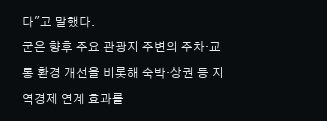다"고 말했다.
군은 향후 주요 관광지 주변의 주차·교통 환경 개선을 비롯해 숙박·상권 등 지역경제 연계 효과를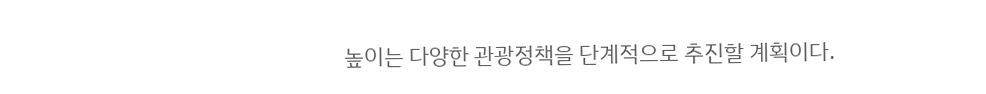높이는 다양한 관광정책을 단계적으로 추진할 계획이다.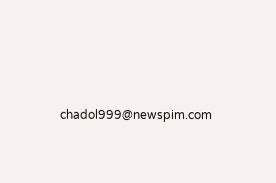chadol999@newspim.com